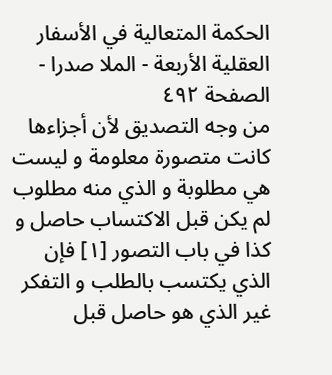الحكمة المتعالية في الأسفار العقلية الأربعة - الملا صدرا - الصفحة ٤٩٢
من وجه التصديق لأن أجزاءها كانت متصورة معلومة و ليست هي مطلوبة و الذي منه مطلوب لم يكن قبل الاكتساب حاصل و كذا في باب التصور [١] فإن الذي يكتسب بالطلب و التفكر غير الذي هو حاصل قبل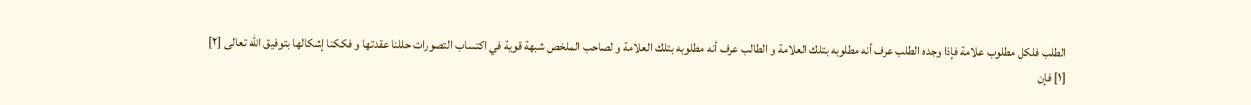الطلب فلكل مطلوب علامة فإذا وجده الطلب عرف أنه مطلوبه بتلك العلامة و الطالب عرف أنه مطلوبه بتلك العلامة و لصاحب الملخص شبهة قوية في اكتساب التصورات حللنا عقدتها و فككنا إشكالها بتوفيق الله تعالى [٢]
[١] فإن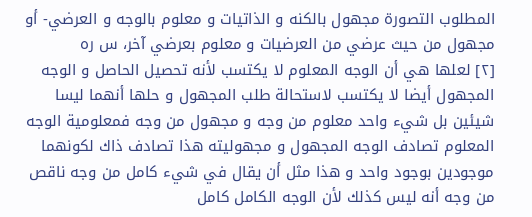المطلوب التصورة مجهول بالكنه و الذاتيات و معلوم بالوجه و العرضي- أو مجهول من حيث عرضي من العرضيات و معلوم بعرضي آخر، س ره
[٢] لعلها هي أن الوجه المعلوم لا يكتسب لأنه تحصيل الحاصل و الوجه المجهول أيضا لا يكتسب لاستحالة طلب المجهول و حلها أنهما ليسا شيئين بل شيء واحد معلوم من وجه و مجهول من وجه فمعلومية الوجه المعلوم تصادف الوجه المجهول و مجهوليته هذا تصادف ذاك لكونهما موجودين بوجود واحد و هذا مثل أن يقال في شيء كامل من وجه ناقص من وجه أنه ليس كذلك لأن الوجه الكامل كامل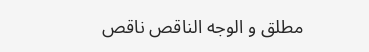مطلق و الوجه الناقص ناقص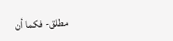مطلق- فكما أن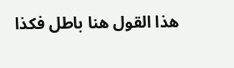هذا القول هنا باطل فكذا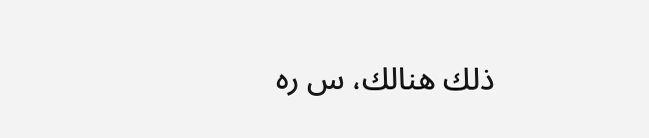ذلك هنالك، س ره